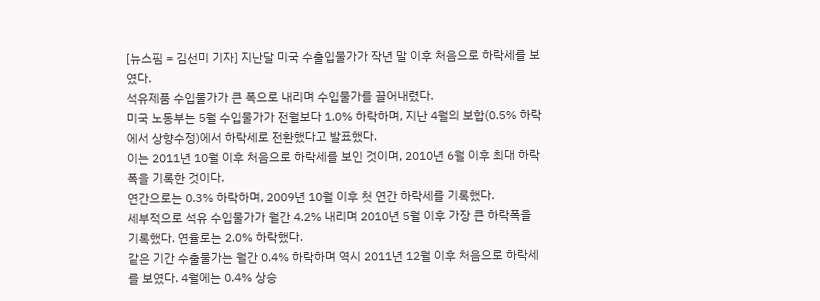[뉴스핌 = 김선미 기자] 지난달 미국 수출입물가가 작년 말 이후 처음으로 하락세를 보였다.
석유제품 수입물가가 큰 폭으로 내리며 수입물가를 끌어내렸다.
미국 노동부는 5월 수입물가가 전월보다 1.0% 하락하며, 지난 4월의 보합(0.5% 하락에서 상향수정)에서 하락세로 전환했다고 발표했다.
이는 2011년 10월 이후 처음으로 하락세를 보인 것이며, 2010년 6월 이후 최대 하락폭을 기록한 것이다.
연간으로는 0.3% 하락하며, 2009년 10월 이후 첫 연간 하락세를 기록했다.
세부적으로 석유 수입물가가 월간 4.2% 내리며 2010년 5월 이후 가장 큰 하락폭을 기록했다. 연율로는 2.0% 하락했다.
같은 기간 수출물가는 월간 0.4% 하락하며 역시 2011년 12월 이후 처음으로 하락세를 보였다. 4월에는 0.4% 상승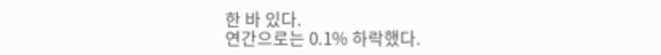한 바 있다.
연간으로는 0.1% 하락했다.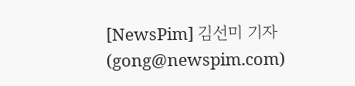[NewsPim] 김선미 기자 (gong@newspim.com)